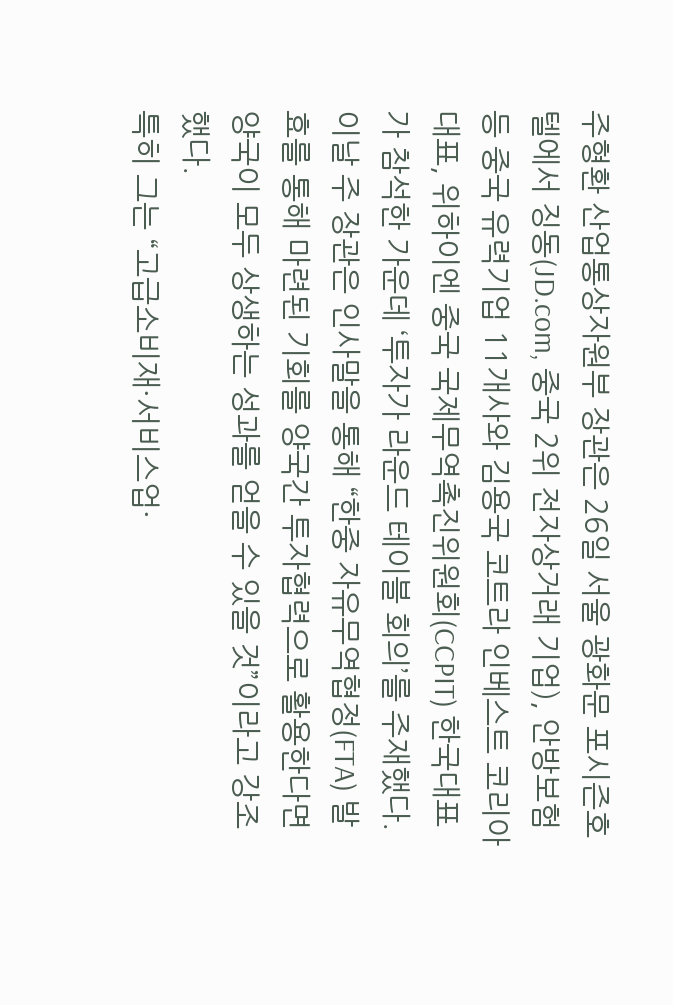주형환 산업통상자원부 장관은 26일 서울 광화문 포시즌호텔에서 징동(JD.com, 중국 2위 전자상거래 기업), 안방보험 등 중국 유력기업 11개사와 김용국 코트라 인베스트 코리아 대표, 위하이엔 중국 국제무역촉진위원회(CCPIT) 한국대표가 참석한 가운데 ‘투자가 라운드 테이블 회의’를 주재했다.
이날 주 장관은 인사말을 통해 “한중 자유무역협정(FTA) 발효를 통해 마련된 기회를 양국간 투자협력으로 활용한다면 양국이 모두 상생하는 성과를 얻을 수 있을 것”이라고 강조했다.
특히 그는 “고급소비재·서비스업·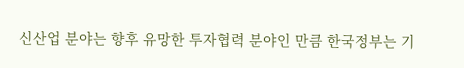신산업 분야는 향후 유망한 투자협력 분야인 만큼 한국정부는 기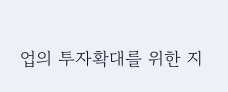업의 투자확대를 위한 지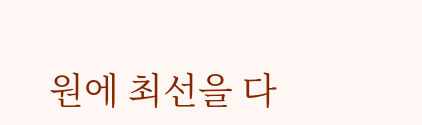원에 최선을 다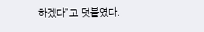하겠다”고 덧붙였다.